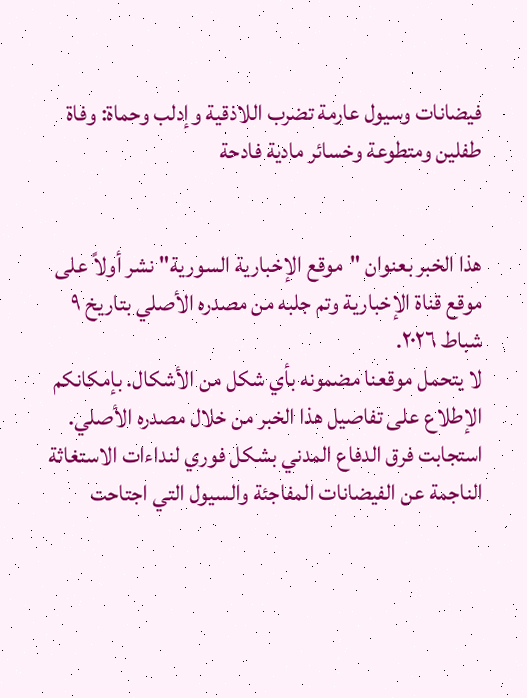فيضانات وسيول عارمة تضرب اللاذقية وإدلب وحماة: وفاة طفلين ومتطوعة وخسائر مادية فادحة


هذا الخبر بعنوان "موقع الإخبارية السورية" نشر أولاً على موقع قناة الإخبارية وتم جلبه من مصدره الأصلي بتاريخ ٩ شباط ٢٠٢٦.
لا يتحمل موقعنا مضمونه بأي شكل من الأشكال. بإمكانكم الإطلاع على تفاصيل هذا الخبر من خلال مصدره الأصلي.
استجابت فرق الدفاع المدني بشكل فوري لنداءات الاستغاثة الناجمة عن الفيضانات المفاجئة والسيول التي اجتاحت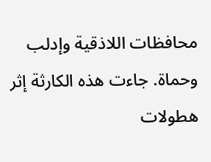محافظات اللاذقية وإدلب وحماة. جاءت هذه الكارثة إثر هطولات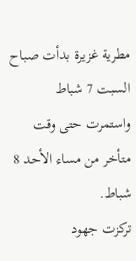مطرية غزيرة بدأت صباح السبت 7 شباط واستمرت حتى وقت متأخر من مساء الأحد 8 شباط.
تركزت جهود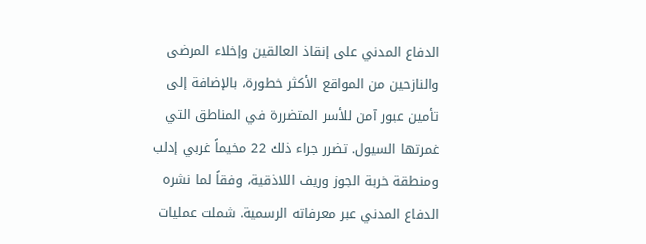الدفاع المدني على إنقاذ العالقين وإخلاء المرضى والنازحين من المواقع الأكثر خطورة، بالإضافة إلى تأمين عبور آمن للأسر المتضررة في المناطق التي غمرتها السيول. تضرر جراء ذلك 22 مخيماً غربي إدلب ومنطقة خربة الجوز وريف اللاذقية، وفقاً لما نشره الدفاع المدني عبر معرفاته الرسمية. شملت عمليات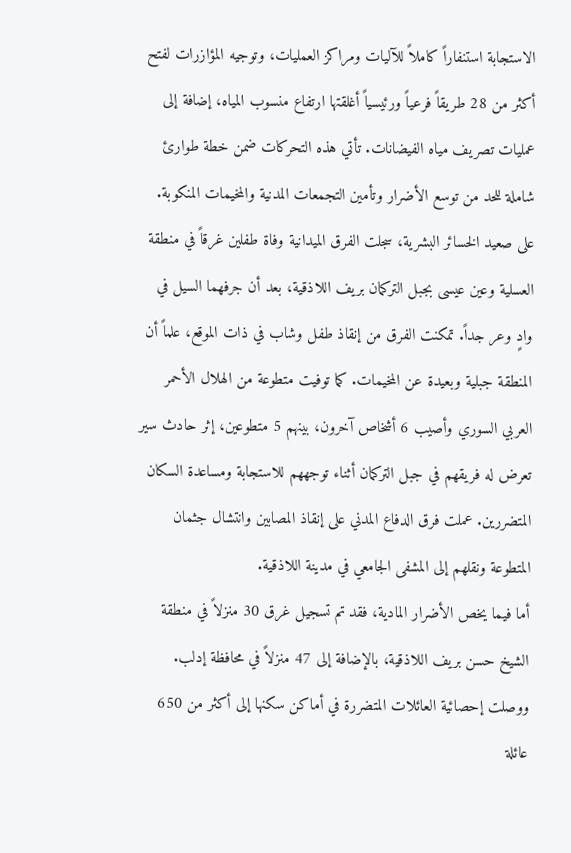الاستجابة استنفاراً كاملاً للآليات ومراكز العمليات، وتوجيه المؤازرات لفتح أكثر من 28 طريقاً فرعياً ورئيسياً أغلقتها ارتفاع منسوب المياه، إضافة إلى عمليات تصريف مياه الفيضانات. تأتي هذه التحركات ضمن خطة طوارئ شاملة للحد من توسع الأضرار وتأمين التجمعات المدنية والمخيمات المنكوبة.
على صعيد الخسائر البشرية، سجلت الفرق الميدانية وفاة طفلين غرقاً في منطقة العسلية وعين عيسى بجبل التركمان بريف اللاذقية، بعد أن جرفهما السيل في وادٍ وعر جداً. تمكنت الفرق من إنقاذ طفل وشاب في ذات الموقع، علماً أن المنطقة جبلية وبعيدة عن المخيمات. كما توفيت متطوعة من الهلال الأحمر العربي السوري وأصيب 6 أشخاص آخرون، بينهم 5 متطوعين، إثر حادث سير تعرض له فريقهم في جبل التركمان أثناء توجههم للاستجابة ومساعدة السكان المتضررين. عملت فرق الدفاع المدني على إنقاذ المصابين وانتشال جثمان المتطوعة ونقلهم إلى المشفى الجامعي في مدينة اللاذقية.
أما فيما يخص الأضرار المادية، فقد تم تسجيل غرق 30 منزلاً في منطقة الشيخ حسن بريف اللاذقية، بالإضافة إلى 47 منزلاً في محافظة إدلب. ووصلت إحصائية العائلات المتضررة في أماكن سكنها إلى أكثر من 650 عائلة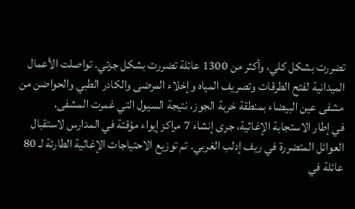تضررت بشكل كلي، وأكثر من 1300 عائلة تضررت بشكل جزئي. تواصلت الأعمال الميدانية لفتح الطرقات وتصريف المياه وإخلاء المرضى والكادر الطبي والحواضن من مشفى عين البيضاء بمنطقة خربة الجوز، نتيجة السيول التي غمرت المشفى.
في إطار الاستجابة الإغاثية، جرى إنشاء 7 مراكز إيواء مؤقتة في المدارس لاستقبال العوائل المتضررة في ريف إدلب الغربي. تم توزيع الاحتياجات الإغاثية الطارئة لـ 80 عائلة في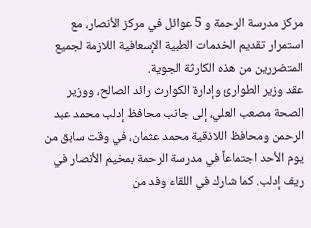مركز مدرسة الرحمة و 5 عوائل في مركز الأنصار، مع استمرار تقديم الخدمات الطبية الإسعافية اللازمة لجميع المتضررين من هذه الكارثة الجوية.
عقد وزير الطوارئ وإدارة الكوارث رائد الصالح، ووزير الصحة مصعب العلي، إلى جانب محافظ إدلب محمد عبد الرحمن ومحافظ اللاذقية محمد عثمان، في وقت سابق من يوم الأحد اجتماعاً في مدرسة الرحمة بمخيم الأنصار في ريف إدلب. كما شارك في اللقاء وفد من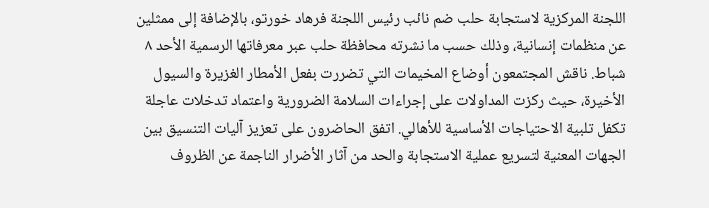اللجنة المركزية لاستجابة حلب ضم نائب رئيس اللجنة فرهاد خورتو، بالإضافة إلى ممثلين عن منظمات إنسانية، وذلك حسب ما نشرته محافظة حلب عبر معرفاتها الرسمية الأحد ٨ شباط. ناقش المجتمعون أوضاع المخيمات التي تضررت بفعل الأمطار الغزيرة والسيول الأخيرة، حيث ركزت المداولات على إجراءات السلامة الضرورية واعتماد تدخلات عاجلة تكفل تلبية الاحتياجات الأساسية للأهالي. اتفق الحاضرون على تعزيز آليات التنسيق بين الجهات المعنية لتسريع عملية الاستجابة والحد من آثار الأضرار الناجمة عن الظروف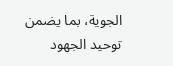الجوية، بما يضمن توحيد الجهود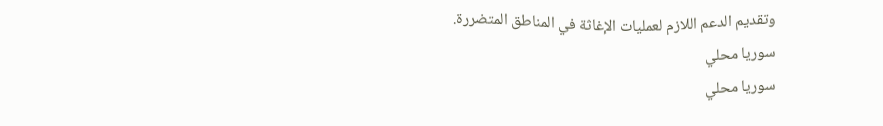وتقديم الدعم اللازم لعمليات الإغاثة في المناطق المتضررة.
سوريا محلي
سوريا محلي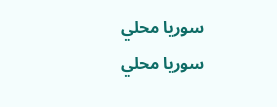سوريا محلي
سوريا محلي